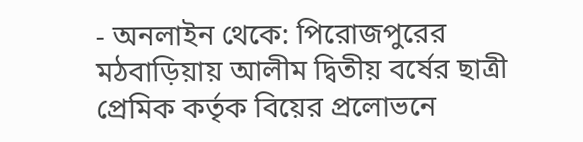- অনলাইন থেকে: পিরোজপুরের মঠবাড়িয়ায় আলীম দ্বিতীয় বর্ষের ছাত্রী প্রেমিক কর্তৃক বিয়ের প্রলোভনে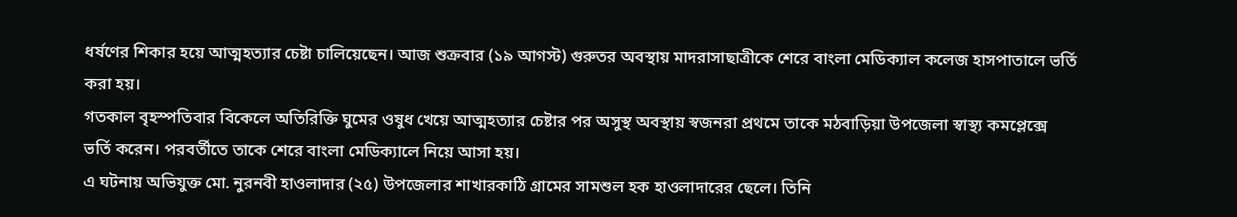ধর্ষণের শিকার হয়ে আত্মহত্যার চেষ্টা চালিয়েছেন। আজ শুক্রবার (১৯ আগস্ট) গুরুতর অবস্থায় মাদরাসাছাত্রীকে শেরে বাংলা মেডিক্যাল কলেজ হাসপাতালে ভর্তি করা হয়।
গতকাল বৃহস্পতিবার বিকেলে অতিরিক্তি ঘুমের ওষুধ খেয়ে আত্মহত্যার চেষ্টার পর অসুস্থ অবস্থায় স্বজনরা প্রথমে তাকে মঠবাড়িয়া উপজেলা স্বাস্থ্য কমপ্লেক্সে ভর্তি করেন। পরবর্তীতে তাকে শেরে বাংলা মেডিক্যালে নিয়ে আসা হয়।
এ ঘটনায় অভিযুক্ত মো. নুরনবী হাওলাদার (২৫) উপজেলার শাখারকাঠি গ্রামের সামশুল হক হাওলাদারের ছেলে। তিনি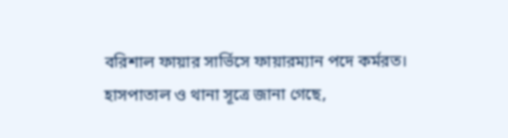বরিশাল ফায়ার সার্ভিসে ফায়ারম্যান পদে কর্মরত।
হাসপাতাল ও থানা সূত্রে জানা গেছে,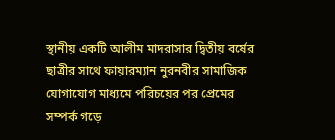স্থানীয় একটি আলীম মাদরাসার দ্বিতীয় বর্ষের ছাত্রীর সাথে ফায়ারম্যান নুরনবীর সামাজিক যোগাযোগ মাধ্যমে পরিচয়ের পর প্রেমের সম্পর্ক গড়ে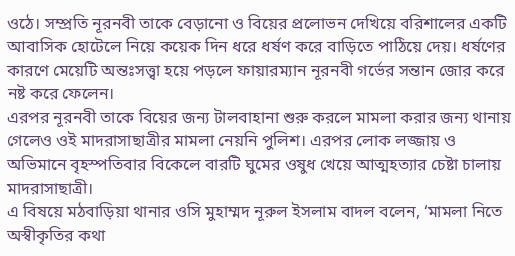ওঠে। সম্প্রতি নূরনবী তাকে বেড়ানো ও বিয়ের প্রলোভন দেখিয়ে বরিশালের একটি আবাসিক হোটেলে নিয়ে কয়েক দিন ধরে ধর্ষণ করে বাড়িতে পাঠিয়ে দেয়। ধর্ষণের কারণে মেয়েটি অন্তঃসত্ত্বা হয়ে পড়লে ফায়ারম্যান নূরনবী গর্ভের সন্তান জোর করে নষ্ট করে ফেলেন।
এরপর নূরনবী তাকে বিয়ের জন্য টালবাহানা শুরু করলে মামলা করার জন্য থানায় গেলেও ওই মাদরাসাছাত্রীর মামলা নেয়নি পুলিশ। এরপর লোক লজ্জায় ও অভিমানে বৃহস্পতিবার বিকেলে বারটি ঘুমের ওষুধ খেয়ে আত্মহত্যার চেষ্টা চালায় মাদরাসাছাত্রী।
এ বিষয়ে মঠবাড়িয়া থানার ওসি মুহাম্মদ নূরুল ইসলাম বাদল বলেন, ‘মামলা নিতে অস্বীকৃতির কথা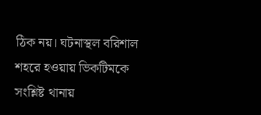ঠিক নয়। ঘটনাস্থল বরিশাল শহরে হওয়ায় ভিকটিমকে সংশ্লিষ্ট থানায়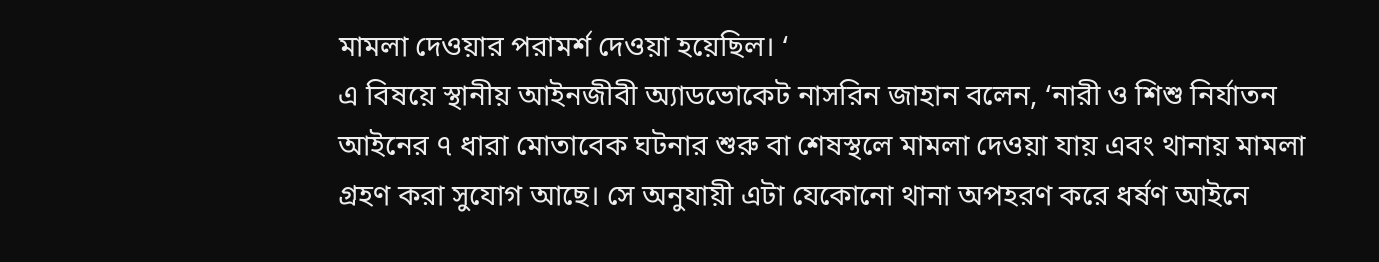মামলা দেওয়ার পরামর্শ দেওয়া হয়েছিল। ‘
এ বিষয়ে স্থানীয় আইনজীবী অ্যাডভোকেট নাসরিন জাহান বলেন, ‘নারী ও শিশু নির্যাতন আইনের ৭ ধারা মোতাবেক ঘটনার শুরু বা শেষস্থলে মামলা দেওয়া যায় এবং থানায় মামলা গ্রহণ করা সুযোগ আছে। সে অনুযায়ী এটা যেকোনো থানা অপহরণ করে ধর্ষণ আইনে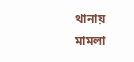থানায় মামলা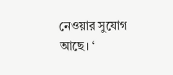নেওয়ার সুযোগ আছে। ‘